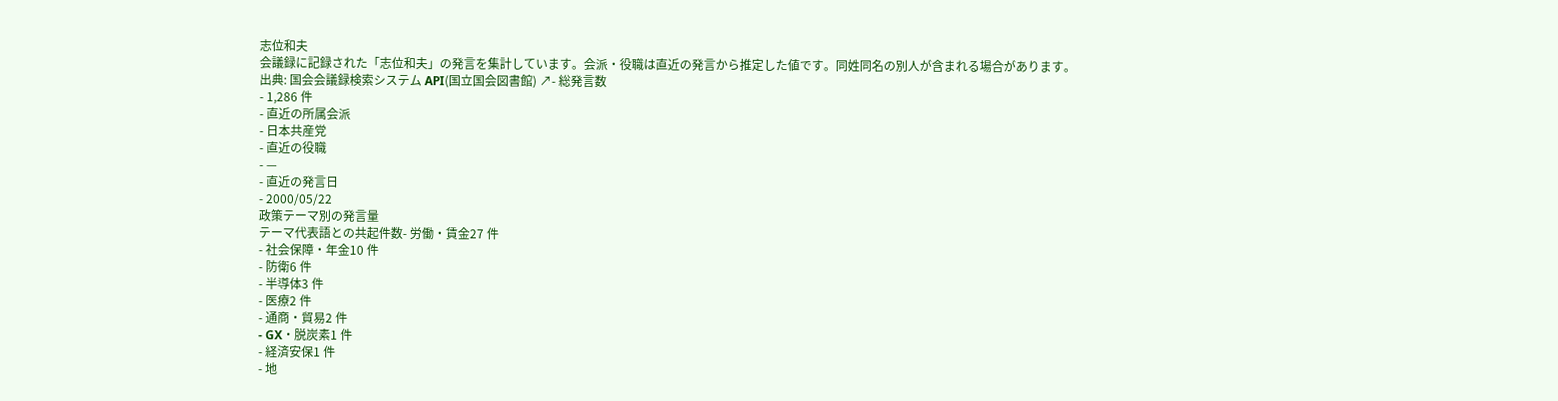志位和夫
会議録に記録された「志位和夫」の発言を集計しています。会派・役職は直近の発言から推定した値です。同姓同名の別人が含まれる場合があります。
出典: 国会会議録検索システム API(国立国会図書館) ↗- 総発言数
- 1,286 件
- 直近の所属会派
- 日本共産党
- 直近の役職
- —
- 直近の発言日
- 2000/05/22
政策テーマ別の発言量
テーマ代表語との共起件数- 労働・賃金27 件
- 社会保障・年金10 件
- 防衛6 件
- 半導体3 件
- 医療2 件
- 通商・貿易2 件
- GX・脱炭素1 件
- 経済安保1 件
- 地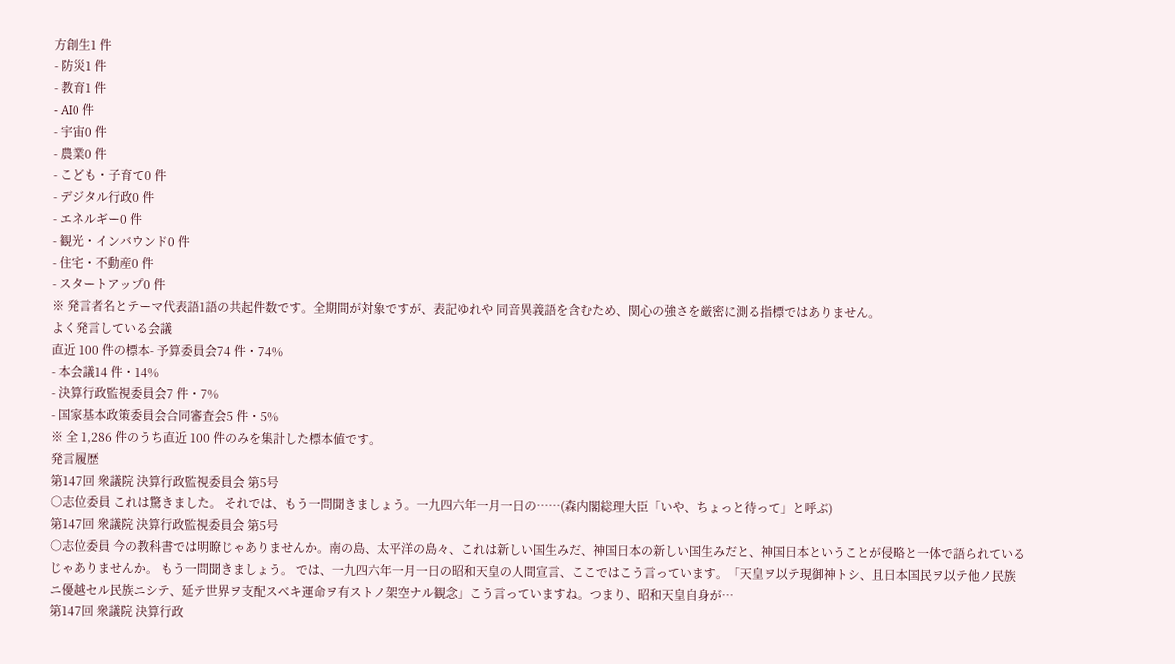方創生1 件
- 防災1 件
- 教育1 件
- AI0 件
- 宇宙0 件
- 農業0 件
- こども・子育て0 件
- デジタル行政0 件
- エネルギー0 件
- 観光・インバウンド0 件
- 住宅・不動産0 件
- スタートアップ0 件
※ 発言者名とテーマ代表語1語の共起件数です。全期間が対象ですが、表記ゆれや 同音異義語を含むため、関心の強さを厳密に測る指標ではありません。
よく発言している会議
直近 100 件の標本- 予算委員会74 件・74%
- 本会議14 件・14%
- 決算行政監視委員会7 件・7%
- 国家基本政策委員会合同審査会5 件・5%
※ 全 1,286 件のうち直近 100 件のみを集計した標本値です。
発言履歴
第147回 衆議院 決算行政監視委員会 第5号
○志位委員 これは驚きました。 それでは、もう一問聞きましょう。一九四六年一月一日の……(森内閣総理大臣「いや、ちょっと待って」と呼ぶ)
第147回 衆議院 決算行政監視委員会 第5号
○志位委員 今の教科書では明瞭じゃありませんか。南の島、太平洋の島々、これは新しい国生みだ、神国日本の新しい国生みだと、神国日本ということが侵略と一体で語られているじゃありませんか。 もう一問聞きましょう。 では、一九四六年一月一日の昭和天皇の人間宣言、ここではこう言っています。「天皇ヲ以テ現御神トシ、且日本国民ヲ以テ他ノ民族ニ優越セル民族ニシテ、延テ世界ヲ支配スベキ運命ヲ有ストノ架空ナル観念」こう言っていますね。つまり、昭和天皇自身が…
第147回 衆議院 決算行政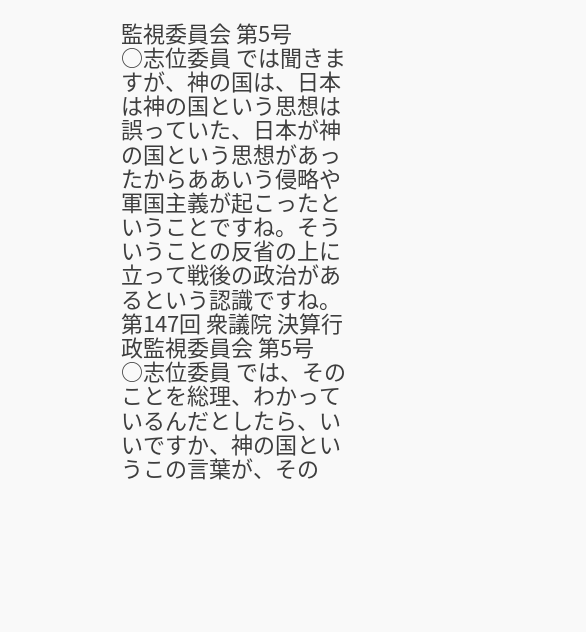監視委員会 第5号
○志位委員 では聞きますが、神の国は、日本は神の国という思想は誤っていた、日本が神の国という思想があったからああいう侵略や軍国主義が起こったということですね。そういうことの反省の上に立って戦後の政治があるという認識ですね。
第147回 衆議院 決算行政監視委員会 第5号
○志位委員 では、そのことを総理、わかっているんだとしたら、いいですか、神の国というこの言葉が、その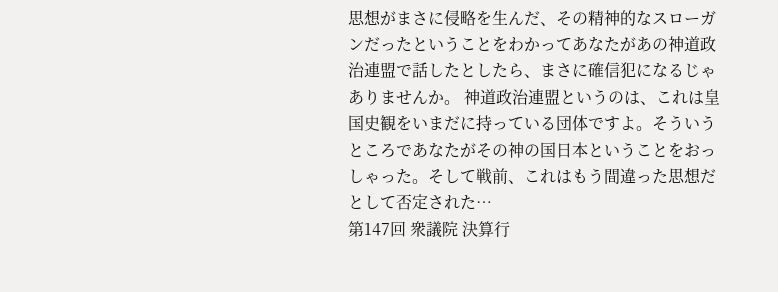思想がまさに侵略を生んだ、その精神的なスローガンだったということをわかってあなたがあの神道政治連盟で話したとしたら、まさに確信犯になるじゃありませんか。 神道政治連盟というのは、これは皇国史観をいまだに持っている団体ですよ。そういうところであなたがその神の国日本ということをおっしゃった。そして戦前、これはもう間違った思想だとして否定された…
第147回 衆議院 決算行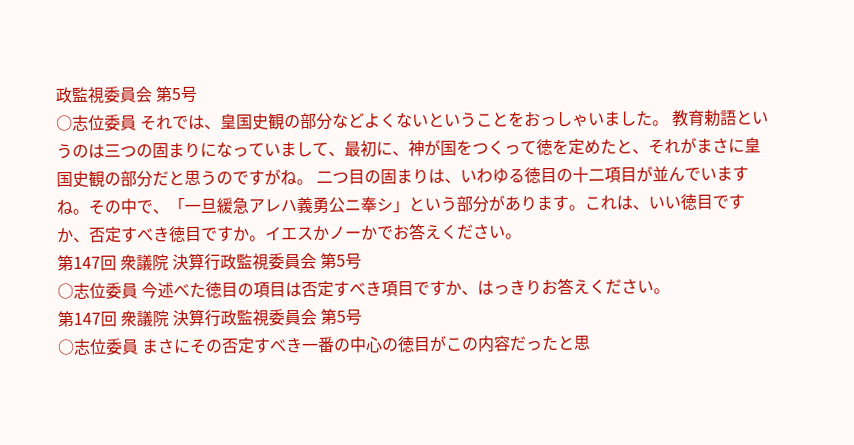政監視委員会 第5号
○志位委員 それでは、皇国史観の部分などよくないということをおっしゃいました。 教育勅語というのは三つの固まりになっていまして、最初に、神が国をつくって徳を定めたと、それがまさに皇国史観の部分だと思うのですがね。 二つ目の固まりは、いわゆる徳目の十二項目が並んでいますね。その中で、「一旦緩急アレハ義勇公ニ奉シ」という部分があります。これは、いい徳目ですか、否定すべき徳目ですか。イエスかノーかでお答えください。
第147回 衆議院 決算行政監視委員会 第5号
○志位委員 今述べた徳目の項目は否定すべき項目ですか、はっきりお答えください。
第147回 衆議院 決算行政監視委員会 第5号
○志位委員 まさにその否定すべき一番の中心の徳目がこの内容だったと思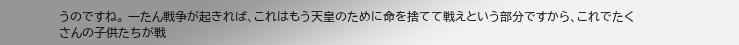うのですね。 一たん戦争が起きれば、これはもう天皇のために命を捨てて戦えという部分ですから、これでたくさんの子供たちが戦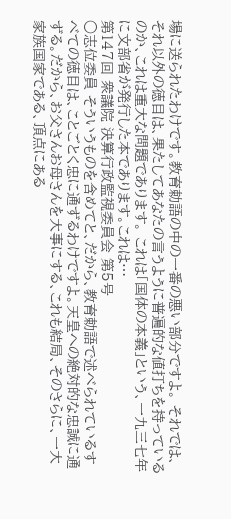場に送られたわけです。教育勅語の中の一番の悪い部分ですよ。 それでは、それ以外の徳目は、果たしてあなたの言うように普遍的な値打ちを持っているのか、これは重大な問題であります。 これは「国体の本義」という、一九三七年に文部省が発行した本であります。これは…
第147回 衆議院 決算行政監視委員会 第5号
○志位委員 そういうものを含めてと、だから、教育勅語で述べられているすべての徳目は、ことごとく忠に通ずるわけですよ。天皇への絶対的な忠誠に通ずる。だから、お父さんお母さんを大事にする、これも結局、そのさらに、一大家族国家である、頂点にある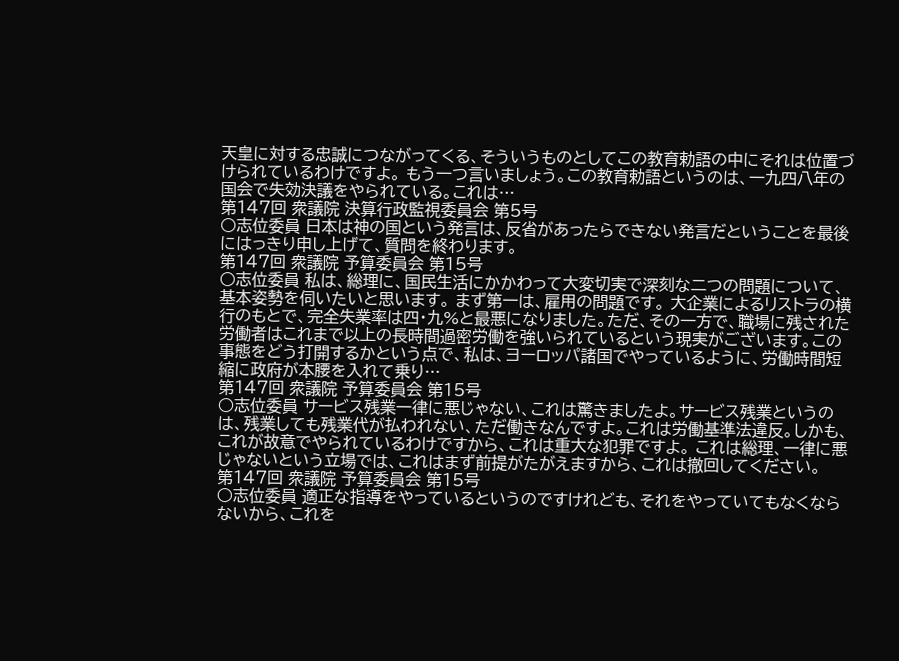天皇に対する忠誠につながってくる、そういうものとしてこの教育勅語の中にそれは位置づけられているわけですよ。 もう一つ言いましょう。この教育勅語というのは、一九四八年の国会で失効決議をやられている。これは…
第147回 衆議院 決算行政監視委員会 第5号
○志位委員 日本は神の国という発言は、反省があったらできない発言だということを最後にはっきり申し上げて、質問を終わります。
第147回 衆議院 予算委員会 第15号
○志位委員 私は、総理に、国民生活にかかわって大変切実で深刻な二つの問題について、基本姿勢を伺いたいと思います。 まず第一は、雇用の問題です。 大企業によるリストラの横行のもとで、完全失業率は四・九%と最悪になりました。ただ、その一方で、職場に残された労働者はこれまで以上の長時間過密労働を強いられているという現実がございます。この事態をどう打開するかという点で、私は、ヨーロッパ諸国でやっているように、労働時間短縮に政府が本腰を入れて乗り…
第147回 衆議院 予算委員会 第15号
○志位委員 サービス残業一律に悪じゃない、これは驚きましたよ。サービス残業というのは、残業しても残業代が払われない、ただ働きなんですよ。これは労働基準法違反。しかも、これが故意でやられているわけですから、これは重大な犯罪ですよ。 これは総理、一律に悪じゃないという立場では、これはまず前提がたがえますから、これは撤回してください。
第147回 衆議院 予算委員会 第15号
○志位委員 適正な指導をやっているというのですけれども、それをやっていてもなくならないから、これを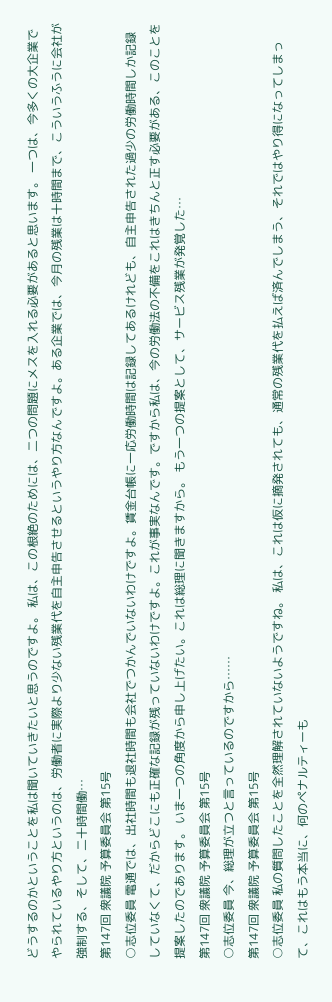どうするのかということを私は聞いていきたいと思うのですよ。 私は、この根絶のためには、二つの問題にメスを入れる必要があると思います。 一つは、今多くの大企業でやられているやり方というのは、労働者に実際より少ない残業代を自主申告させるというやり方なんですよ。ある企業では、今月の残業は十時間まで、こういうふうに会社が強制する、そして、二十時間働…
第147回 衆議院 予算委員会 第15号
○志位委員 電通では、出社時間も退社時間も会社でつかんでいないわけですよ。賃金台帳に一応労働時間は記録してあるけれども、自主申告された過少の労働時間しか記録していなくて、だからどこにも正確な記録が残っていないわけですよ。これが事実なんです。ですから私は、今の労働法の不備をこれはきちんと正す必要がある、このことを提案したのであります。 いま一つの角度から申し上げたい。これは総理に聞きますから。 もう一つの提案として、サービス残業が発覚した…
第147回 衆議院 予算委員会 第15号
○志位委員 今、総理が立つと言っているのですから……
第147回 衆議院 予算委員会 第15号
○志位委員 私の質問したことを全然理解されていないようですね。 私は、これは仮に摘発されても、通常の残業代を払えば済んでしまう、それではやり得になってしまって、これはもう本当に、何のペナルティーも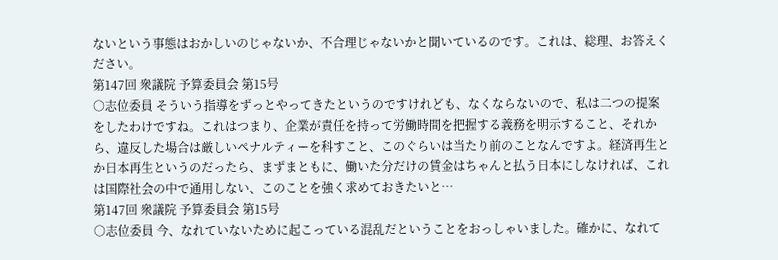ないという事態はおかしいのじゃないか、不合理じゃないかと聞いているのです。これは、総理、お答えください。
第147回 衆議院 予算委員会 第15号
○志位委員 そういう指導をずっとやってきたというのですけれども、なくならないので、私は二つの提案をしたわけですね。これはつまり、企業が責任を持って労働時間を把握する義務を明示すること、それから、違反した場合は厳しいペナルティーを科すこと、このぐらいは当たり前のことなんですよ。経済再生とか日本再生というのだったら、まずまともに、働いた分だけの賃金はちゃんと払う日本にしなければ、これは国際社会の中で通用しない、このことを強く求めておきたいと…
第147回 衆議院 予算委員会 第15号
○志位委員 今、なれていないために起こっている混乱だということをおっしゃいました。確かに、なれて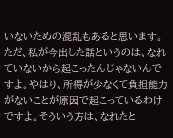いないための混乱もあると思います。ただ、私が今出した話というのは、なれていないから起こったんじゃないんですよ。やはり、所得が少なくて負担能力がないことが原因で起こっているわけですよ。そういう方は、なれたと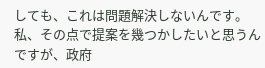しても、これは問題解決しないんです。 私、その点で提案を幾つかしたいと思うんですが、政府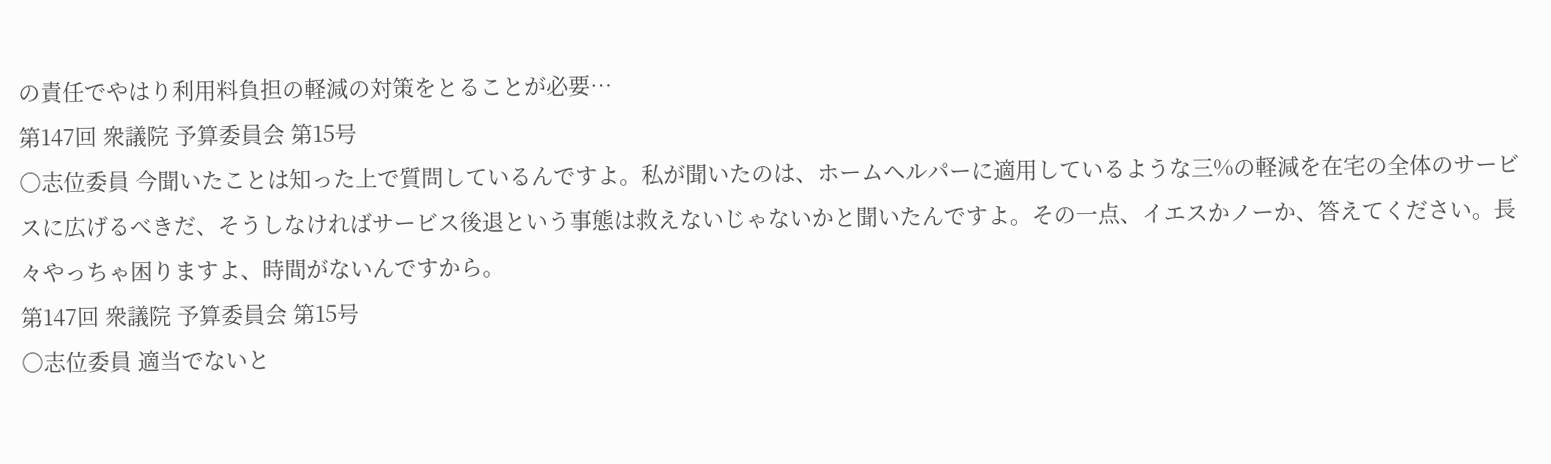の責任でやはり利用料負担の軽減の対策をとることが必要…
第147回 衆議院 予算委員会 第15号
○志位委員 今聞いたことは知った上で質問しているんですよ。私が聞いたのは、ホームヘルパーに適用しているような三%の軽減を在宅の全体のサービスに広げるべきだ、そうしなければサービス後退という事態は救えないじゃないかと聞いたんですよ。その一点、イエスかノーか、答えてください。長々やっちゃ困りますよ、時間がないんですから。
第147回 衆議院 予算委員会 第15号
○志位委員 適当でないと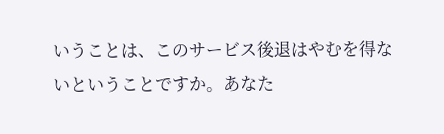いうことは、このサービス後退はやむを得ないということですか。あなた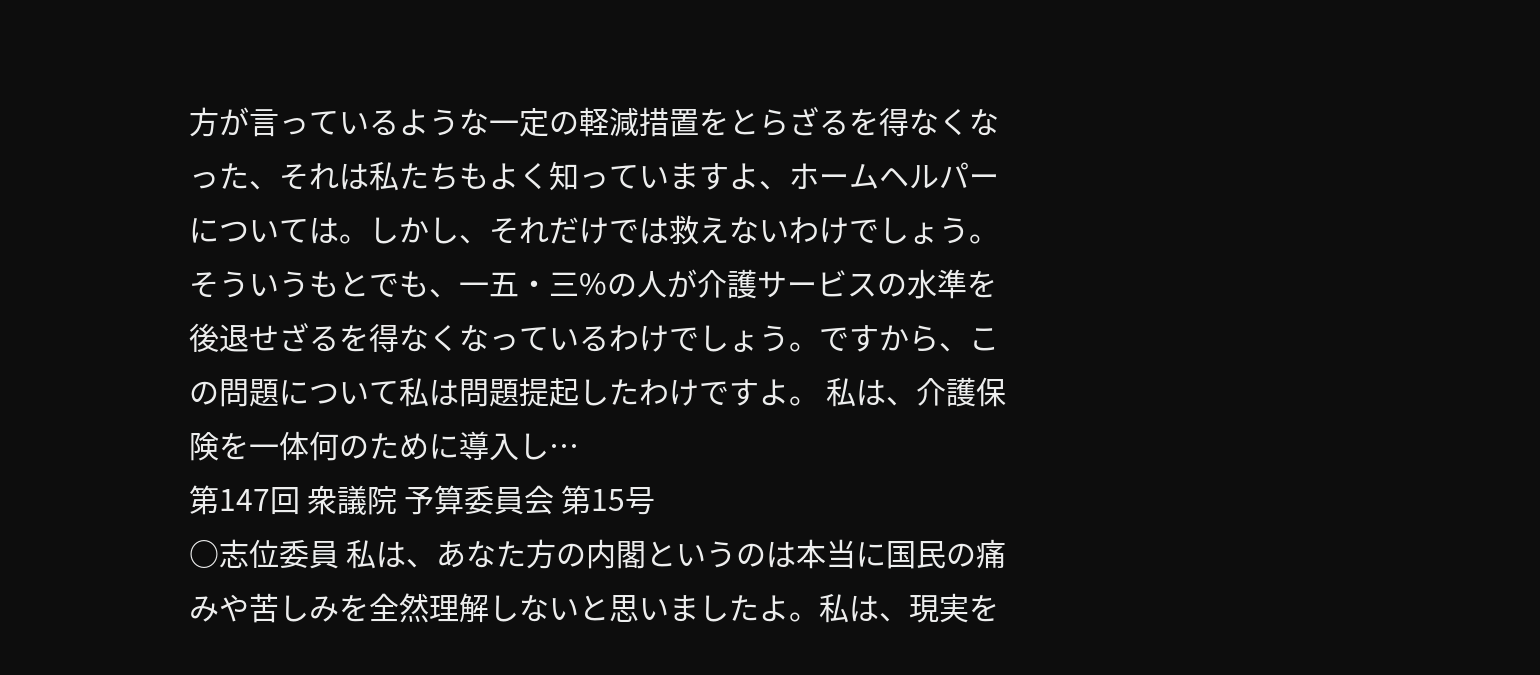方が言っているような一定の軽減措置をとらざるを得なくなった、それは私たちもよく知っていますよ、ホームヘルパーについては。しかし、それだけでは救えないわけでしょう。そういうもとでも、一五・三%の人が介護サービスの水準を後退せざるを得なくなっているわけでしょう。ですから、この問題について私は問題提起したわけですよ。 私は、介護保険を一体何のために導入し…
第147回 衆議院 予算委員会 第15号
○志位委員 私は、あなた方の内閣というのは本当に国民の痛みや苦しみを全然理解しないと思いましたよ。私は、現実を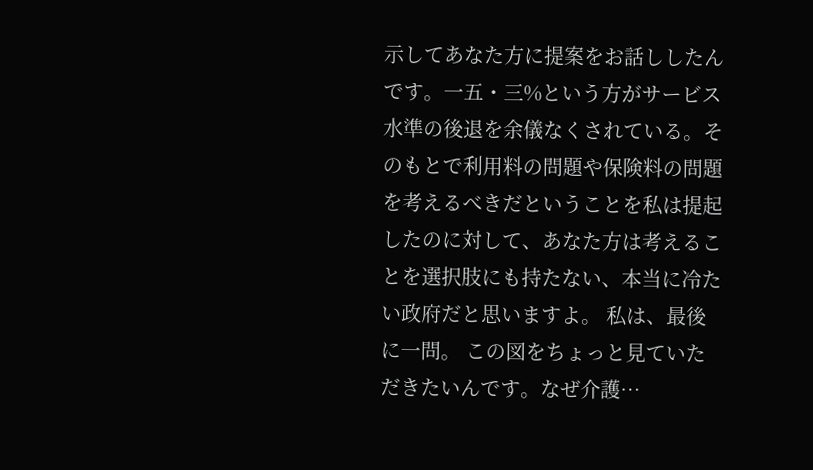示してあなた方に提案をお話ししたんです。一五・三%という方がサービス水準の後退を余儀なくされている。そのもとで利用料の問題や保険料の問題を考えるべきだということを私は提起したのに対して、あなた方は考えることを選択肢にも持たない、本当に冷たい政府だと思いますよ。 私は、最後に一問。 この図をちょっと見ていただきたいんです。なぜ介護…